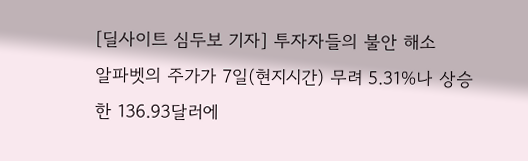[딜사이트 심두보 기자] 투자자들의 불안 해소
알파벳의 주가가 7일(현지시간) 무려 5.31%나 상승한 136.93달러에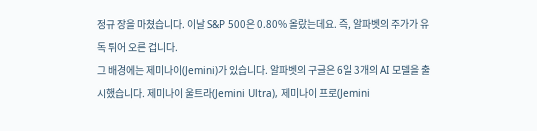정규 장을 마쳤습니다. 이날 S&P 500은 0.80% 올랐는데요. 즉, 알파벳의 주가가 유독 튀어 오른 겁니다.
그 배경에는 제미나이(Jemini)가 있습니다. 알파벳의 구글은 6일 3개의 AI 모델을 출시했습니다. 제미나이 울트라(Jemini Ultra), 제미나이 프로(Jemini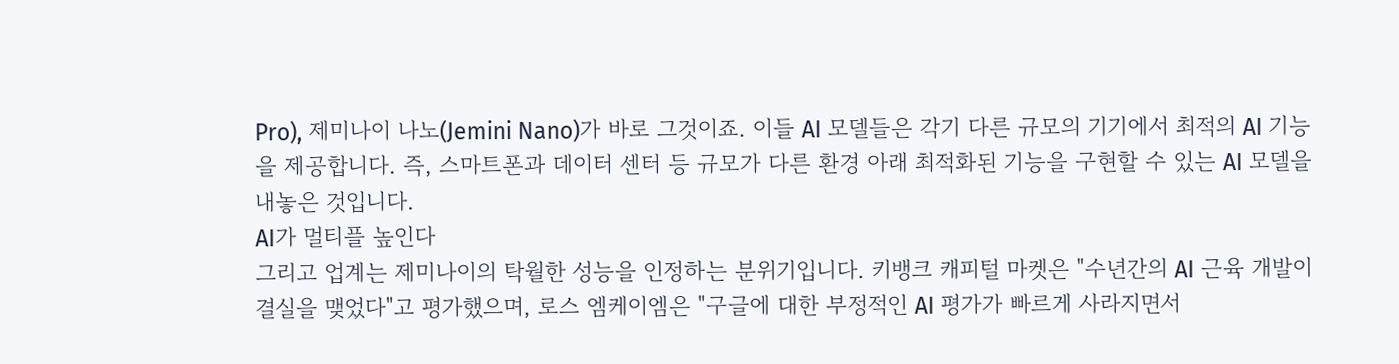Pro), 제미나이 나노(Jemini Nano)가 바로 그것이죠. 이들 AI 모델들은 각기 다른 규모의 기기에서 최적의 AI 기능을 제공합니다. 즉, 스마트폰과 데이터 센터 등 규모가 다른 환경 아래 최적화된 기능을 구현할 수 있는 AI 모델을 내놓은 것입니다.
AI가 멀티플 높인다
그리고 업계는 제미나이의 탁월한 성능을 인정하는 분위기입니다. 키뱅크 캐피털 마켓은 "수년간의 AI 근육 개발이 결실을 맺었다"고 평가했으며, 로스 엠케이엠은 "구글에 대한 부정적인 AI 평가가 빠르게 사라지면서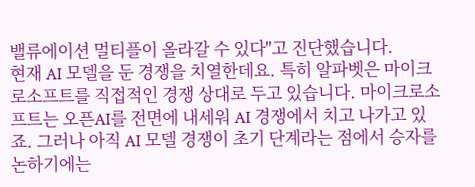밸류에이션 멀티플이 올라갈 수 있다"고 진단했습니다.
현재 AI 모델을 둔 경쟁을 치열한데요. 특히 알파벳은 마이크로소프트를 직접적인 경쟁 상대로 두고 있습니다. 마이크로소프트는 오픈AI를 전면에 내세워 AI 경쟁에서 치고 나가고 있죠. 그러나 아직 AI 모델 경쟁이 초기 단계라는 점에서 승자를 논하기에는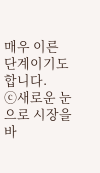매우 이른 단계이기도 합니다.
ⓒ새로운 눈으로 시장을 바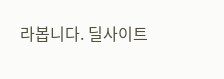라봅니다. 딜사이트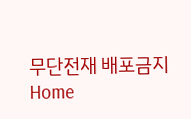무단전재 배포금지
Home